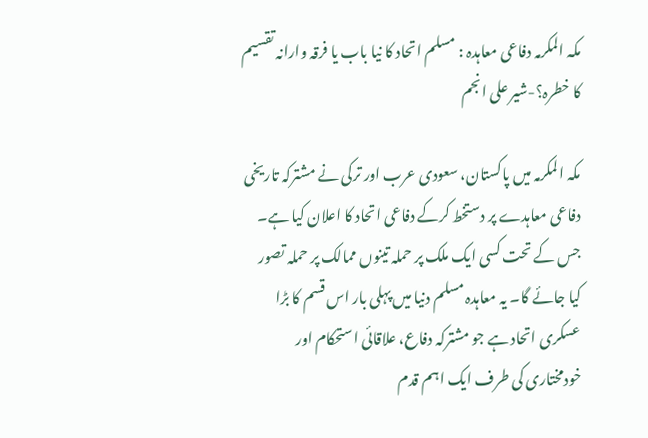مکہ المکرمہ دفاعی معاہدہ : مسلم اتحاد کا نیا باب یا فرقہ وارانہ تقسیم کا خطرہ؟-شیر علی انجم

مکہ المکرمہ میں پاکستان، سعودی عرب اور ترکی نے مشترکہ تاریخی دفاعی معاہدے پر دستخط کرکے دفاعی اتحاد کا اعلان کیا ہے۔ جس کے تحت کسی ایک ملک پر حملہ تینوں ممالک پر حملہ تصور کیا جائے گا۔ یہ معاہدہ مسلم دنیا میں پہلی بار اس قسم کا بڑا عسکری اتحاد ہے جو مشترکہ دفاع، علاقائی استحکام اور خودمختاری کی طرف ایک اہم قدم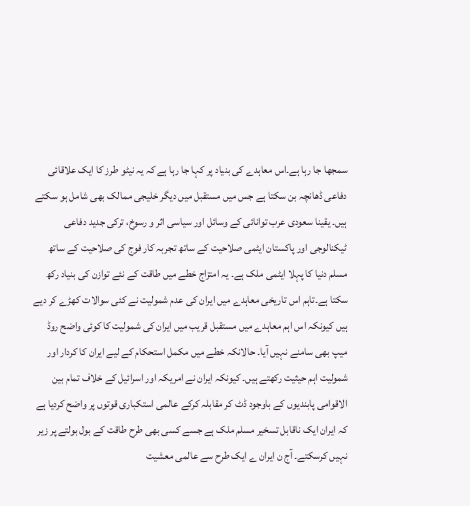سمجھا جا رہا ہے۔اس معاہدے کی بنیاد پر کہا جا رہا ہے کہ یہ نیٹو طرز کا ایک علاقائی دفاعی ڈھانچہ بن سکتا ہے جس میں مستقبل میں دیگر خلیجی ممالک بھی شامل ہو سکتے ہیں۔ یقینا سعودی عرب توانائی کے وسائل اور سیاسی اثر و رسوخ، ترکی جدید دفاعی ٹیکنالوجی اور پاکستان ایٹمی صلاحیت کے ساتھ تجربہ کار فوج کی صلاحیت کے ساتھ مسلم دنیا کا پہلا ایٹمی ملک ہے۔ یہ امتزاج خطے میں طاقت کے نئے توازن کی بنیاد رکھ سکتا ہے۔تاہم اس تاریخی معاہدے میں ایران کی عدم شمولیت نے کئی سوالات کھڑے کر دیے ہیں کیونکہ اس اہم معاہدے میں مستقبل قریب میں ایران کی شمولیت کا کوئی واضح روڈ میپ بھی سامنے نہیں آیا۔ حالانکہ خطے میں مکمل استحکام کے لیے ایران کا کردار اور شمولیت اہم حیثیت رکھتے ہیں۔ کیونکہ ایران نے امریکہ اور اسرائیل کے خلاف تمام بین الاقوامی پابندیوں کے باوجود ڈٹ کر مقابلہ کرکے عالمی استکباری قوتوں پر واضح کردیا ہے کہ ایران ایک ناقابل تسخیر مسلم ملک ہے جسے کسی بھی طرح طاقت کے بول بولتے پر زیر نہیں کرسکتے۔ آج ن ایران ے ایک طرح سے عالمی معشیت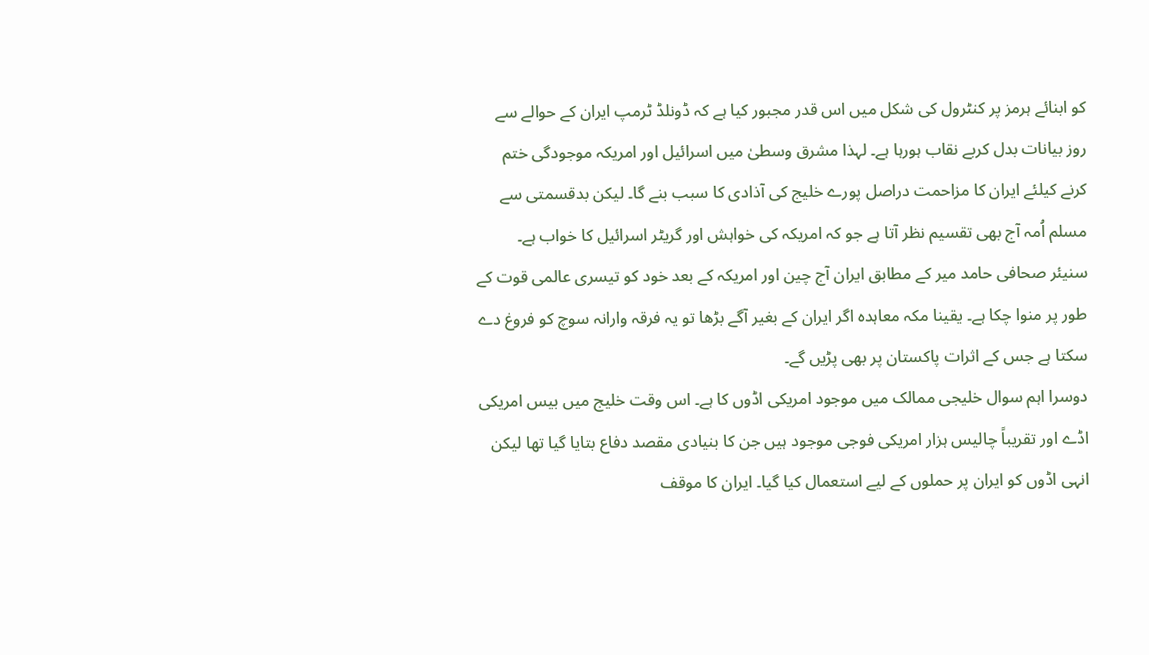کو ابنائے ہرمز پر کنٹرول کی شکل میں اس قدر مجبور کیا ہے کہ ڈونلڈ ٹرمپ ایران کے حوالے سے روز بیانات بدل کربے نقاب ہورہا ہے۔ لہذا مشرق وسطیٰ میں اسرائیل اور امریکہ موجودگی ختم کرنے کیلئے ایران کا مزاحمت دراصل پورے خلیج کی آذادی کا سبب بنے گا۔ لیکن بدقسمتی سے مسلم اُمہ آج بھی تقسیم نظر آتا ہے جو کہ امریکہ کی خواہش اور گریٹر اسرائیل کا خواب ہے۔ سنیئر صحافی حامد میر کے مطابق ایران آج چین اور امریکہ کے بعد خود کو تیسری عالمی قوت کے طور پر منوا چکا ہے۔ یقینا مکہ معاہدہ اگر ایران کے بغیر آگے بڑھا تو یہ فرقہ وارانہ سوچ کو فروغ دے سکتا ہے جس کے اثرات پاکستان پر بھی پڑیں گے۔
دوسرا اہم سوال خلیجی ممالک میں موجود امریکی اڈوں کا ہے۔ اس وقت خلیج میں بیس امریکی اڈے اور تقریباً چالیس ہزار امریکی فوجی موجود ہیں جن کا بنیادی مقصد دفاع بتایا گیا تھا لیکن انہی اڈوں کو ایران پر حملوں کے لیے استعمال کیا گیا۔ ایران کا موقف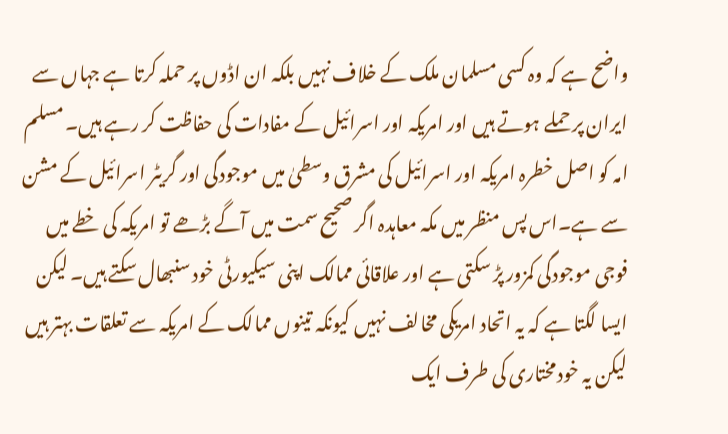واضح ہے کہ وہ کسی مسلمان ملک کے خلاف نہیں بلکہ ان اڈوں پر حملہ کرتا ہے جہاں سے ایران پر حملے ہوتے ہیں اور امریکہ اور اسرائیل کے مفادات کی حفاظت کر رہے ہیں۔ مسلم امہ کو اصل خطرہ امریکہ اور اسرائیل کی مشرق وسطیٰ میں موجودگی اور گریٹر اسرائیل کے مشن سے ہے۔اس پس منظر میں مکہ معاہدہ اگر صحیح سمت میں آگے بڑھے تو امریکہ کی خطے میں فوجی موجودگی کمزور پڑ سکتی ہے اور علاقائی ممالک اپنی سیکیورٹی خود سنبھال سکتے ہیں۔ لیکن ایسا لگتا ہے کہ یہ اتحاد امریکی مخالف نہیں کیونکہ تینوں ممالک کے امریکہ سے تعلقات بہتر ہیں لیکن یہ خودمختاری کی طرف ایک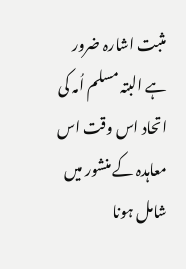مثبت اشارہ ضرور ہے البتہ مسلم اُمہ کی اتحاد اس وقت اس معاہدہ کے منشور میں شامل ہونا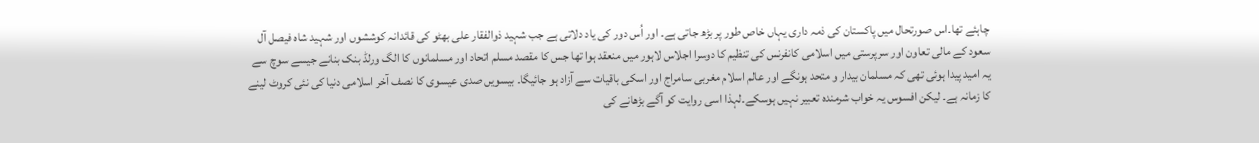چاہئے تھا۔اس صورتحال میں پاکستان کی ذمہ داری یہاں خاص طور پر بڑھ جاتی ہے۔ اور اُس دور کی یاد دلاتی ہے جب شہید ذوالفقار علی بھٹو کی قائدانہ کوششوں اور شہید شاہ فیصل آل سعود کے مالی تعاون اور سرپرستی میں اسلامی کانفرنس کی تنظیم کا دوسرا اجلاس لاہور میں منعقد ہوا تھا جس کا مقصد مسلم اتحاد اور مسلمانوں کا الگ ورلڈ بنک بنانے جیسے سوچ سے یہ امید پیدا ہوئی تھی کہ مسلمان بیدار و متحد ہونگے اور عالم اسلام مغربی سامراج اور اسکی باقیات سے آزاد ہو جائیگا۔ بیسویں صدی عیسوی کا نصف آخر اسلامی دنیا کی نئی کروٹ لینے کا زمانہ ہے۔ لیکن افسوس یہ خواب شرمندہ تعبیر نہیں ہوسکے۔لہذا اسی روایت کو آگے بڑھانے کی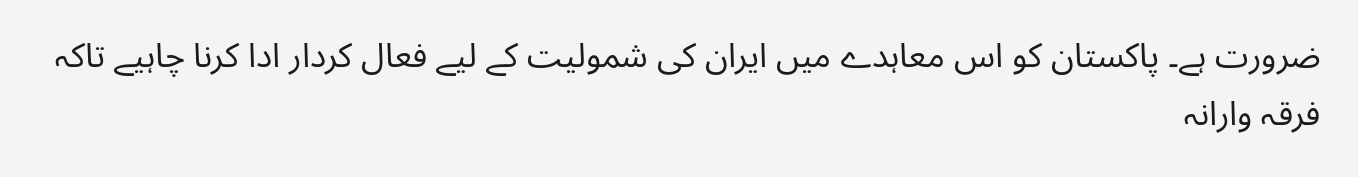ضرورت ہے۔ پاکستان کو اس معاہدے میں ایران کی شمولیت کے لیے فعال کردار ادا کرنا چاہیے تاکہ فرقہ وارانہ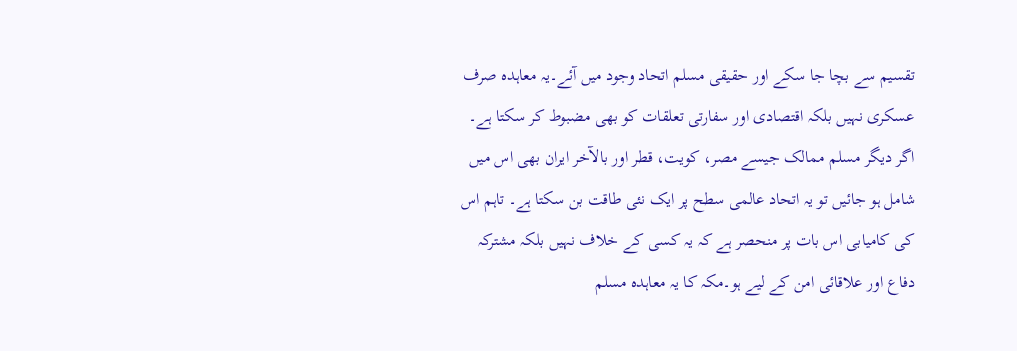تقسیم سے بچا جا سکے اور حقیقی مسلم اتحاد وجود میں آئے۔یہ معاہدہ صرف عسکری نہیں بلکہ اقتصادی اور سفارتی تعلقات کو بھی مضبوط کر سکتا ہے۔ اگر دیگر مسلم ممالک جیسے مصر، کویت، قطر اور بالآخر ایران بھی اس میں شامل ہو جائیں تو یہ اتحاد عالمی سطح پر ایک نئی طاقت بن سکتا ہے۔ تاہم اس کی کامیابی اس بات پر منحصر ہے کہ یہ کسی کے خلاف نہیں بلکہ مشترکہ دفاع اور علاقائی امن کے لیے ہو۔مکہ کا یہ معاہدہ مسلم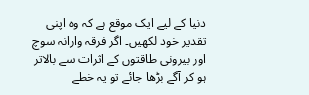دنیا کے لیے ایک موقع ہے کہ وہ اپنی تقدیر خود لکھیں۔ اگر فرقہ وارانہ سوچ اور بیرونی طاقتوں کے اثرات سے بالاتر ہو کر آگے بڑھا جائے تو یہ خطے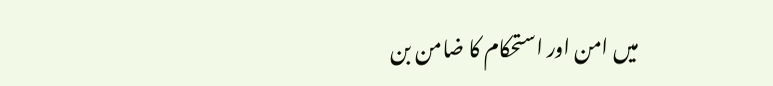میں امن اور استحکام کا ضامن بن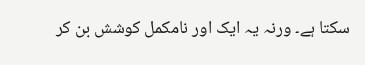سکتا ہے۔ ورنہ یہ ایک اور نامکمل کوشش بن کر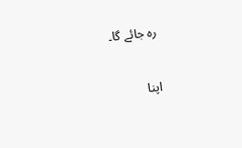رہ جائے گا۔

اپنا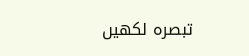تبصرہ لکھیں